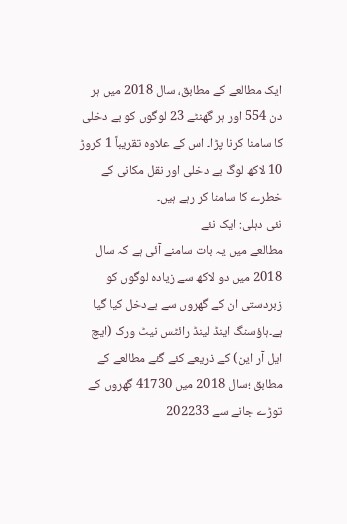ایک مطالعے کے مطابق، سال 2018 میں ہر دن 554 اور ہر گھنٹے 23 لوگوں کو بے دخلی کا سامنا کرنا پڑا۔ اس کے علاوہ تقریباً 1 کروڑ 10 لاکھ لوگ بے دخلی اور نقل مکانی کے خطرے کا سامنا کر رہے ہیں۔
نئی دہلی: ایک نئے
مطالعے میں یہ بات سامنے آئی ہے کہ سال 2018 میں دو لاکھ سے زیادہ لوگوں کو زبردستی ان کے گھروں سے بےدخل کیا گیا ہے۔ہاؤسنگ اینڈ لینڈ رائٹس نیٹ ورک (ایچ ایل آر این) کے ذریعے کئے گئے مطالعے کے مطابق ؛سال 2018 میں 41730 گھروں کے توڑے جانے سے 202233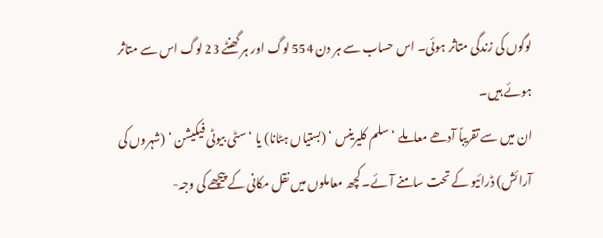لوگوں کی زندگی متاثر ہوئی۔ اس حساب سے ہر دن 554 لوگ اور ہر گھنٹے 23 لوگ اس سے متاثر ہوئے ہیں۔
ان میں سے تقریباً آدھے معاملے ‘ سلم کلیرینس ‘ (بستیاں ہٹانا) یا ‘ سٹی بیوٹی فیکیشن ‘ (شہروں کی آرائش) ڈرائیو کے تحت سامنے آئے۔ کچھ معاملوں میں نقل مکانی کے پیچھے کی وجہ-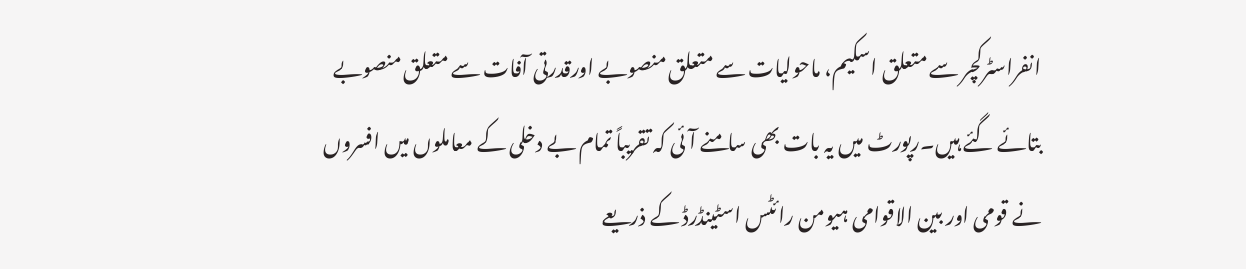انفراسٹرکچر سے متعلق اسکیم، ماحولیات سے متعلق منصوبے اورقدرتی آفات سے متعلق منصوبے بتائے گئے ہیں۔رپورٹ میں یہ بات بھی سامنے آئی کہ تقریباً تمام بے دخلی کے معاملوں میں افسروں نے قومی اور بین الاقوامی ہیومن رائٹس اسٹینڈرڈ کے ذریعے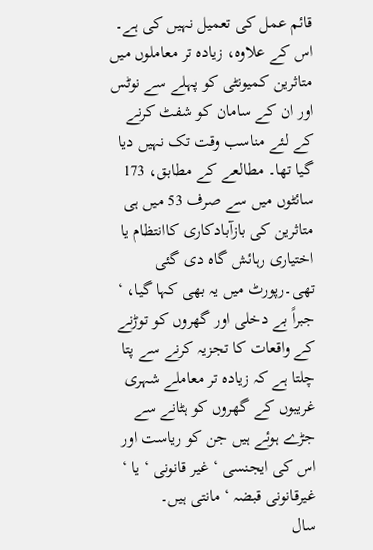قائم عمل کی تعمیل نہیں کی ہے۔
اس کے علاوہ، زیادہ تر معاملوں میں متاثرین کمیونٹی کو پہلے سے نوٹس اور ان کے سامان کو شفٹ کرنے کے لئے مناسب وقت تک نہیں دیا گیا تھا۔ مطالعے کے مطابق، 173 سائٹوں میں سے صرف 53 میں ہی متاثرین کی بازآبادکاری کاانتظام یا اختیاری رہائش گاہ دی گئی تھی۔رپورٹ میں یہ بھی کہا گیا، ‘ جبراً بے دخلی اور گھروں کو توڑنے کے واقعات کا تجزیہ کرنے سے پتا چلتا ہے کہ زیادہ تر معاملے شہری غریبوں کے گھروں کو ہٹانے سے جڑے ہوئے ہیں جن کو ریاست اور اس کی ایجنسی ‘ غیر قانونی ‘ یا ‘ غیرقانونی قبضہ ‘ مانتی ہیں۔
سال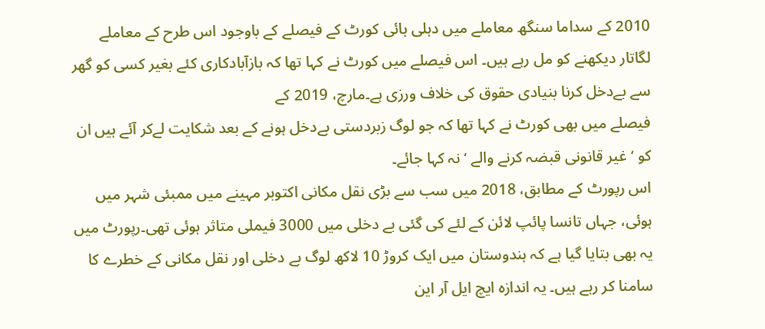2010 کے سداما سنگھ معاملے میں دہلی ہائی کورٹ کے فیصلے کے باوجود اس طرح کے معاملے لگاتار دیکھنے کو مل رہے ہیں۔ اس فیصلے میں کورٹ نے کہا تھا کہ بازآبادکاری کئے بغیر کسی کو گھر سے بےدخل کرنا بنیادی حقوق کی خلاف ورزی ہے۔مارچ، 2019 کے
فیصلے میں بھی کورٹ نے کہا تھا کہ جو لوگ زبردستی بےدخل ہونے کے بعد شکایت لےکر آئے ہیں ان کو ‘ غیر قانونی قبضہ کرنے والے ‘ نہ کہا جائے۔
اس رپورٹ کے مطابق، 2018 میں سب سے بڑی نقل مکانی اکتوبر مہینے میں ممبئی شہر میں ہوئی، جہاں تانسا پائپ لائن کے لئے کی گئی بے دخلی میں 3000 فیملی متاثر ہوئی تھی۔رپورٹ میں یہ بھی بتایا گیا ہے کہ ہندوستان میں ایک کروڑ 10 لاکھ لوگ بے دخلی اور نقل مکانی کے خطرے کا سامنا کر رہے ہیں۔ یہ اندازہ ایچ ایل آر این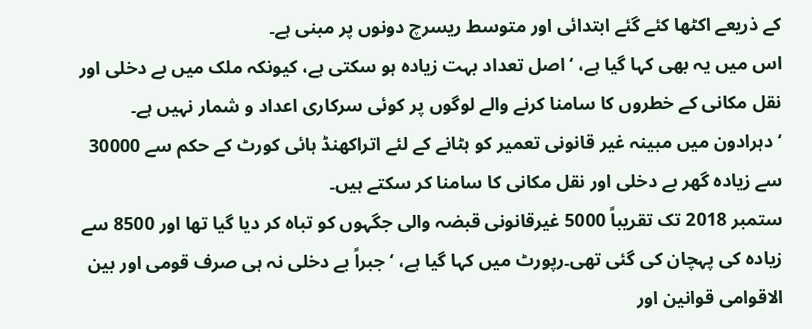کے ذریعے اکٹھا کئے گئے ابتدائی اور متوسط ریسرچ دونوں پر مبنی ہے۔
اس میں یہ بھی کہا گیا ہے، ‘ اصل تعداد بہت زیادہ ہو سکتی ہے، کیونکہ ملک میں بے دخلی اور نقل مکانی کے خطروں کا سامنا کرنے والے لوگوں پر کوئی سرکاری اعداد و شمار نہیں ہے۔ ‘دہرادون میں مبینہ غیر قانونی تعمیر کو ہٹانے کے لئے اتراکھنڈ ہائی کورٹ کے حکم سے 30000 سے زیادہ گھر بے دخلی اور نقل مکانی کا سامنا کر سکتے ہیں۔
ستمبر 2018 تک تقریباً 5000 غیرقانونی قبضہ والی جگہوں کو تباہ کر دیا گیا تھا اور 8500 سے زیادہ کی پہچان کی گئی تھی۔رپورٹ میں کہا گیا ہے، ‘ جبراً بے دخلی نہ ہی صرف قومی اور بین الاقوامی قوانین اور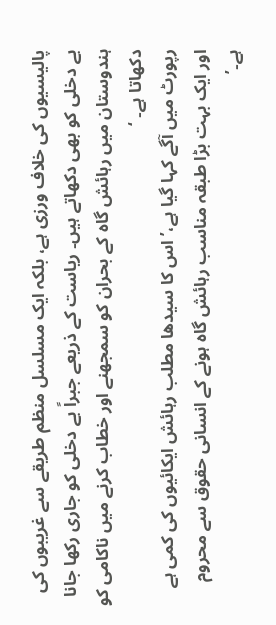پالیسیوں کی خلاف ورزی ہے، بلکہ ایک مسلسل منظم طریقے سے غریبوں کی بے دخلی کو بھی دکھاتے ہیں۔ ریاست کے ذریعے جبراً بے دخلی کو جاری رکھا جانا ہندوستان میں رہائش گاہ کے بحران کو سمجھنے اور خطاب کرنے میں ناکامی کو دکھاتا ہے۔ ‘
رپورٹ میں آگے کہا گیا ہے،’اس کا سیدھا مطلب رہائش ایکائیوں کی کمی ہے اور ایک بہت بڑا طبقہ مناسب رہائش گاہ ہونے کے انسانی حقوق سے محروم ہے۔’